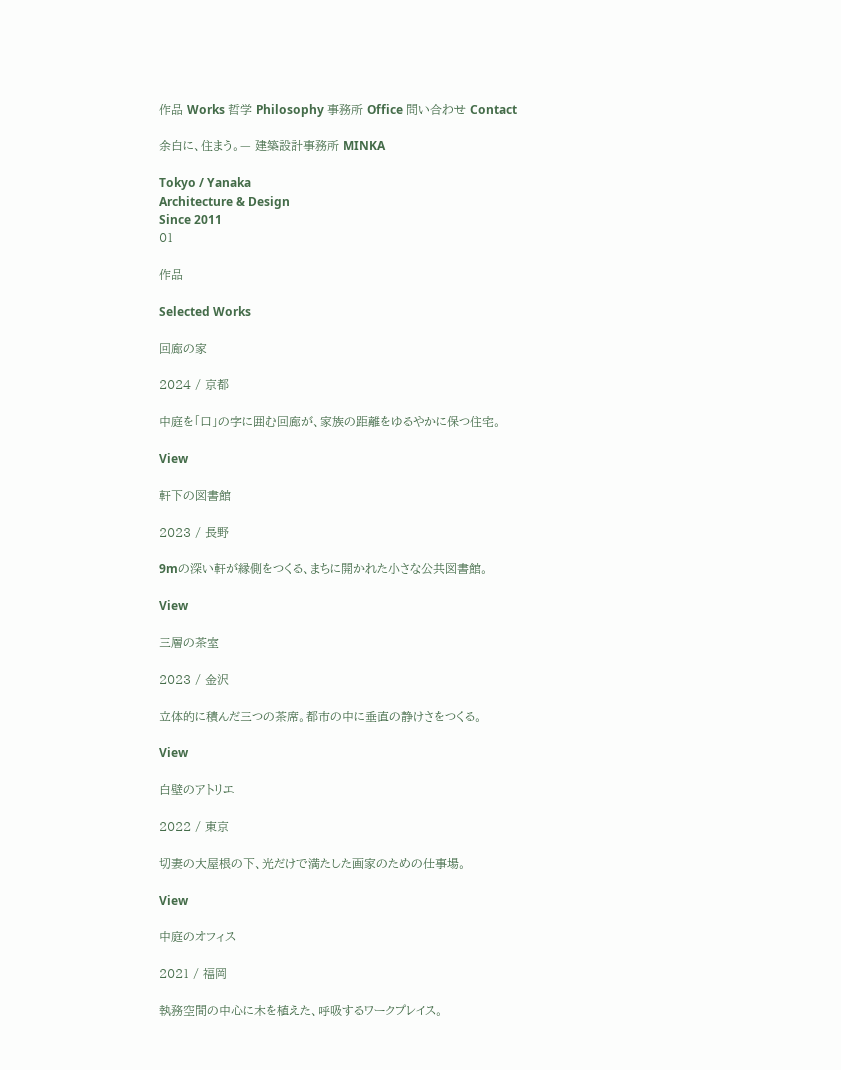作品 Works 哲学 Philosophy 事務所 Office 問い合わせ Contact

余白に、住まう。— 建築設計事務所 MINKA

Tokyo / Yanaka
Architecture & Design
Since 2011
01

作品

Selected Works

回廊の家

2024 / 京都

中庭を「口」の字に囲む回廊が、家族の距離をゆるやかに保つ住宅。

View

軒下の図書館

2023 / 長野

9mの深い軒が縁側をつくる、まちに開かれた小さな公共図書館。

View

三層の茶室

2023 / 金沢

立体的に積んだ三つの茶席。都市の中に垂直の静けさをつくる。

View

白壁のアトリエ

2022 / 東京

切妻の大屋根の下、光だけで満たした画家のための仕事場。

View

中庭のオフィス

2021 / 福岡

執務空間の中心に木を植えた、呼吸するワークプレイス。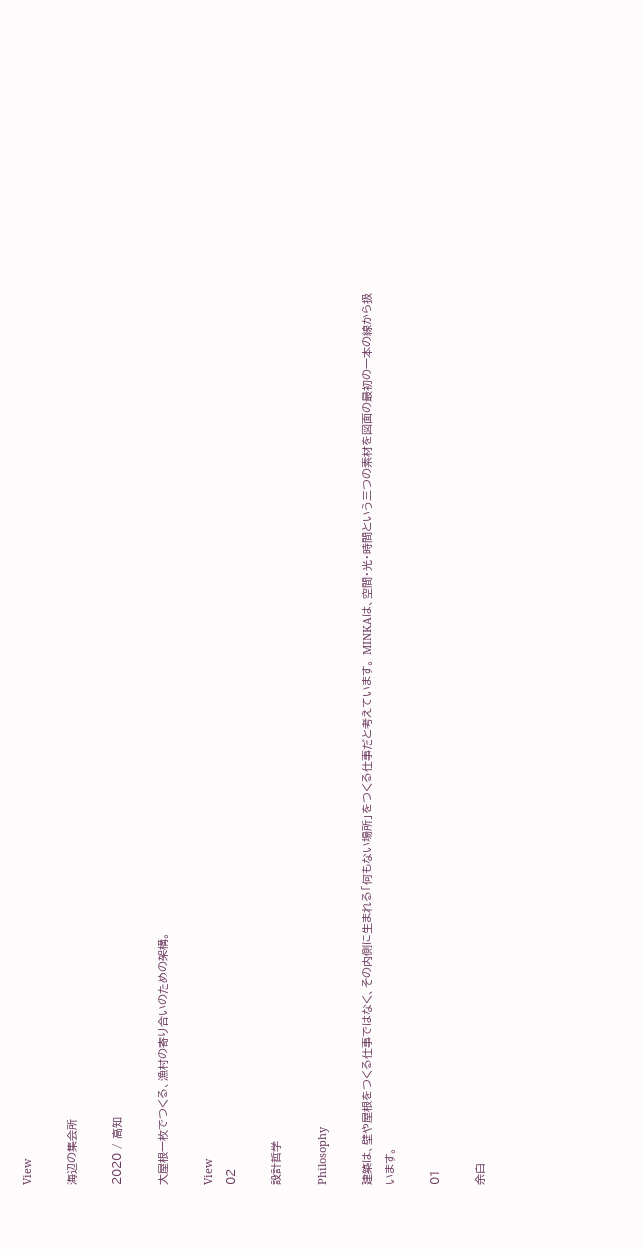View

海辺の集会所

2020 / 高知

大屋根一枚でつくる、漁村の寄り合いのための架構。

View
02

設計哲学

Philosophy

建築は、壁や屋根をつくる仕事ではなく、その内側に生まれる「何もない場所」をつくる仕事だと考えています。 MINKAは、空間・光・時間という三つの素材を図面の最初の一本の線から扱います。

01

余白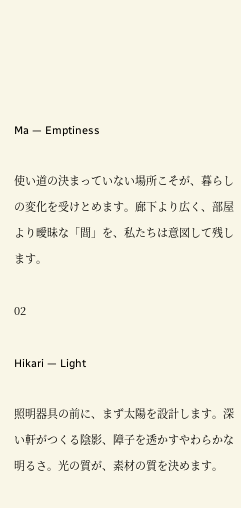Ma — Emptiness

使い道の決まっていない場所こそが、暮らしの変化を受けとめます。廊下より広く、部屋より曖昧な「間」を、私たちは意図して残します。

02

Hikari — Light

照明器具の前に、まず太陽を設計します。深い軒がつくる陰影、障子を透かすやわらかな明るさ。光の質が、素材の質を決めます。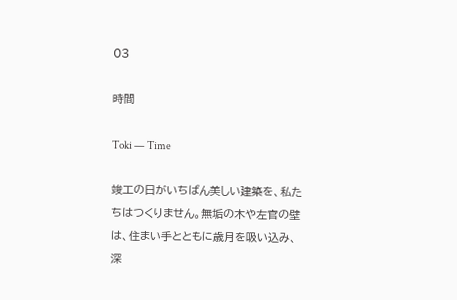03

時間

Toki — Time

竣工の日がいちばん美しい建築を、私たちはつくりません。無垢の木や左官の壁は、住まい手とともに歳月を吸い込み、深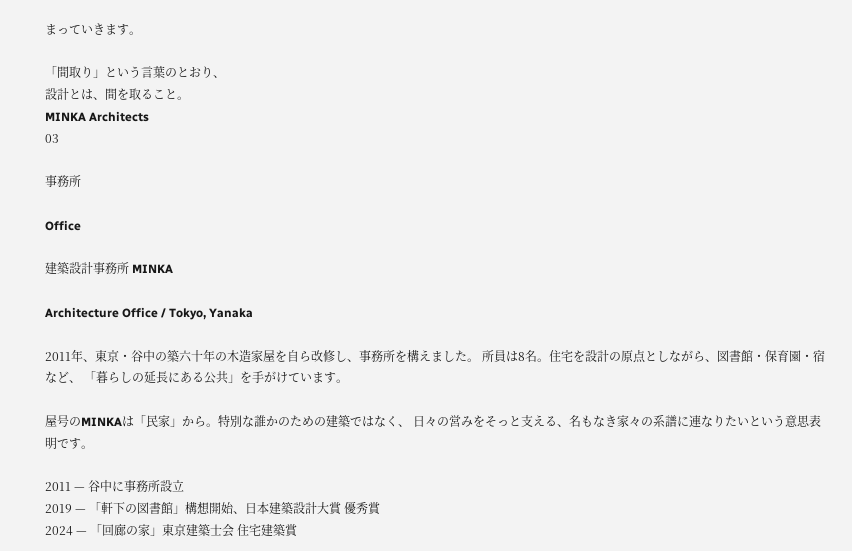まっていきます。

「間取り」という言葉のとおり、
設計とは、間を取ること。
MINKA Architects
03

事務所

Office

建築設計事務所 MINKA

Architecture Office / Tokyo, Yanaka

2011年、東京・谷中の築六十年の木造家屋を自ら改修し、事務所を構えました。 所員は8名。住宅を設計の原点としながら、図書館・保育園・宿など、 「暮らしの延長にある公共」を手がけています。

屋号のMINKAは「民家」から。特別な誰かのための建築ではなく、 日々の営みをそっと支える、名もなき家々の系譜に連なりたいという意思表明です。

2011 — 谷中に事務所設立
2019 — 「軒下の図書館」構想開始、日本建築設計大賞 優秀賞
2024 — 「回廊の家」東京建築士会 住宅建築賞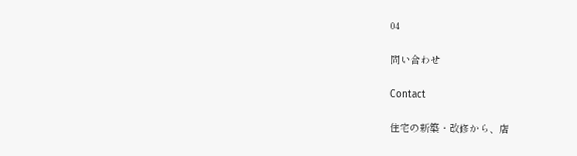04

問い合わせ

Contact

住宅の新築・改修から、店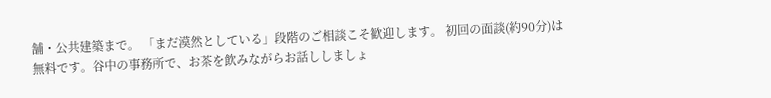舗・公共建築まで。 「まだ漠然としている」段階のご相談こそ歓迎します。 初回の面談(約90分)は無料です。谷中の事務所で、お茶を飲みながらお話ししましょ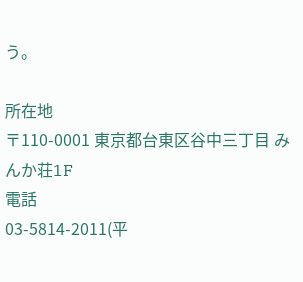う。

所在地
〒110-0001 東京都台東区谷中三丁目 みんか荘1F
電話
03-5814-2011(平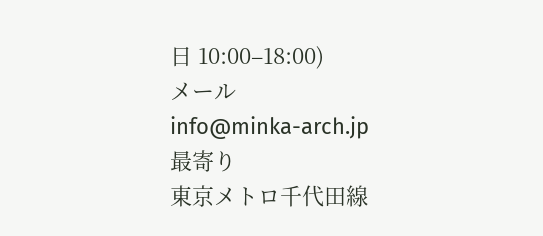日 10:00–18:00)
メール
info@minka-arch.jp
最寄り
東京メトロ千代田線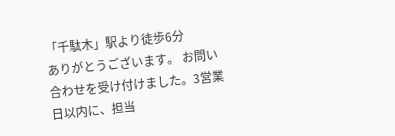「千駄木」駅より徒歩6分
ありがとうございます。 お問い合わせを受け付けました。3営業日以内に、担当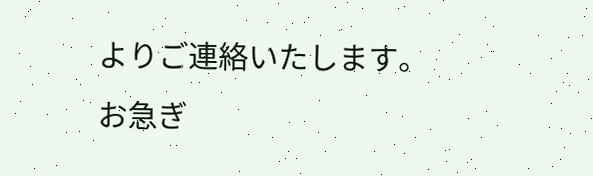よりご連絡いたします。 お急ぎ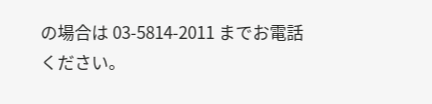の場合は 03-5814-2011 までお電話ください。